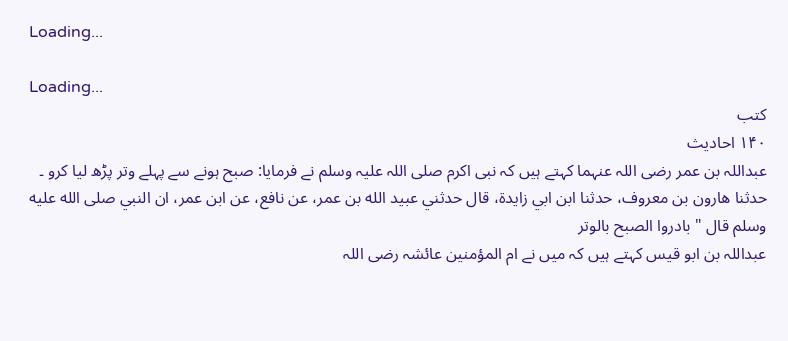Loading...

Loading...
کتب
۱۴۰ احادیث
عبداللہ بن عمر رضی اللہ عنہما کہتے ہیں کہ نبی اکرم صلی اللہ علیہ وسلم نے فرمایا: صبح ہونے سے پہلے وتر پڑھ لیا کرو ۔
حدثنا هارون بن معروف، حدثنا ابن ابي زايدة، قال حدثني عبيد الله بن عمر، عن نافع، عن ابن عمر، ان النبي صلى الله عليه وسلم قال " بادروا الصبح بالوتر
عبداللہ بن ابو قیس کہتے ہیں کہ میں نے ام المؤمنین عائشہ رضی اللہ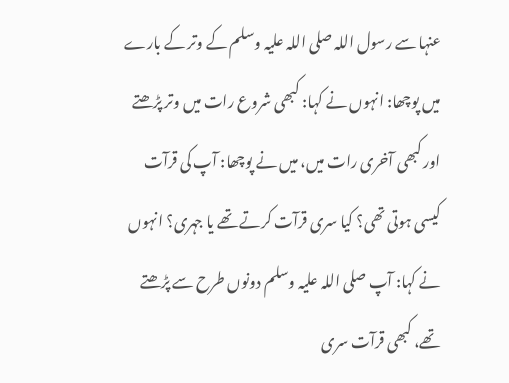عنہا سے رسول اللہ صلی اللہ علیہ وسلم کے وتر کے بارے میں پوچھا: انہوں نے کہا: کبھی شروع رات میں وتر پڑھتے اور کبھی آخری رات میں، میں نے پوچھا: آپ کی قرآت کیسی ہوتی تھی؟ کیا سری قرآت کرتے تھے یا جہری؟ انہوں نے کہا: آپ صلی اللہ علیہ وسلم دونوں طرح سے پڑھتے تھے، کبھی قرآت سری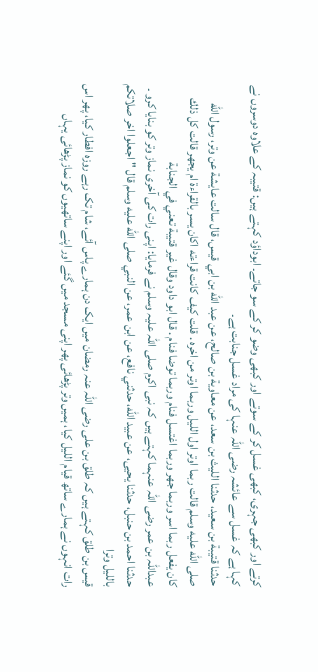کرتے اور کبھی جہری، کبھی غسل کر کے سوتے اور کبھی وضو کر کے سو جاتے۔ ابوداؤد کہتے ہیں: قتیبہ کے علاوہ دوسروں نے کہا ہے کہ غسل سے عائشہ رضی اللہ عنہا کی مراد غسل جنابت ہے۔
حدثنا قتيبة بن سعيد، حدثنا الليث بن سعد، عن معاوية بن صالح، عن عبد الله بن ابي قيس، قال سالت عايشة عن وتر، رسول الله صلى الله عليه وسلم قالت ربما اوتر اول الليل وربما اوتر من اخره . قلت كيف كانت قراءته اكان يسر بالقراءة ام يجهر قالت كل ذلك كان يفعل ربما اسر وربما جهر وربما اغتسل فنام وربما توضا فنام . قال ابو داود وقال غير قتيبة تعني في الجنابة
عبداللہ بن عمر رضی اللہ عنہما کہتے ہیں کہ نبی اکرم صلی اللہ علیہ وسلم نے فرمایا: اپنی رات کی آخری نماز وتر کو بنایا کرو ۔
حدثنا احمد بن حنبل، حدثنا يحيى، عن عبيد الله، حدثني نافع، عن ابن عمر، عن النبي صلى الله عليه وسلم قال " اجعلوا اخر صلاتكم بالليل وترا
قیس بن طلق کہتے ہیں کہ طلق بن علی رضی اللہ عنہ رمضان میں ایک دن ہمارے پاس آئے، شام تک رہے روزہ افطار کیا، پھر اس رات انہوں نے ہمارے ساتھ قیام اللیل کیا، ہمیں وتر پڑھائی پھر اپنی مسجد میں گئے اور اپنے ساتھیوں کو نماز پڑھائی یہاں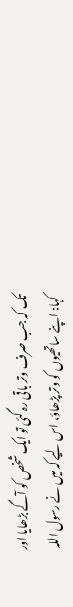تک کہ جب صرف وتر باقی رہ گئی تو ایک شخص کو آگے بڑھایا اور کہا: اپنے ساتھیوں کو وتر پڑھاؤ، اس لیے کہ میں نے رسول اللہ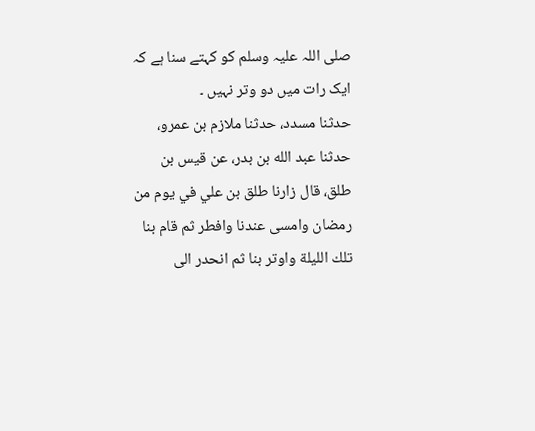صلی اللہ علیہ وسلم کو کہتے سنا ہے کہ ایک رات میں دو وتر نہیں ۔
حدثنا مسدد، حدثنا ملازم بن عمرو، حدثنا عبد الله بن بدر، عن قيس بن طلق، قال زارنا طلق بن علي في يوم من رمضان وامسى عندنا وافطر ثم قام بنا تلك الليلة واوتر بنا ثم انحدر الى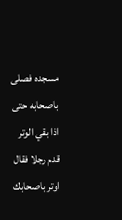مسجده فصلى باصحابه حتى اذا بقي الوتر قدم رجلا فقال اوتر باصحابك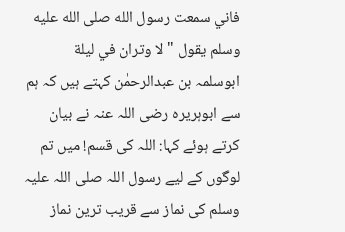فاني سمعت رسول الله صلى الله عليه وسلم يقول " لا وتران في ليلة
ابوسلمہ بن عبدالرحمٰن کہتے ہیں کہ ہم سے ابوہریرہ رضی اللہ عنہ نے بیان کرتے ہوئے کہا: اللہ کی قسم! میں تم لوگوں کے لیے رسول اللہ صلی اللہ علیہ وسلم کی نماز سے قریب ترین نماز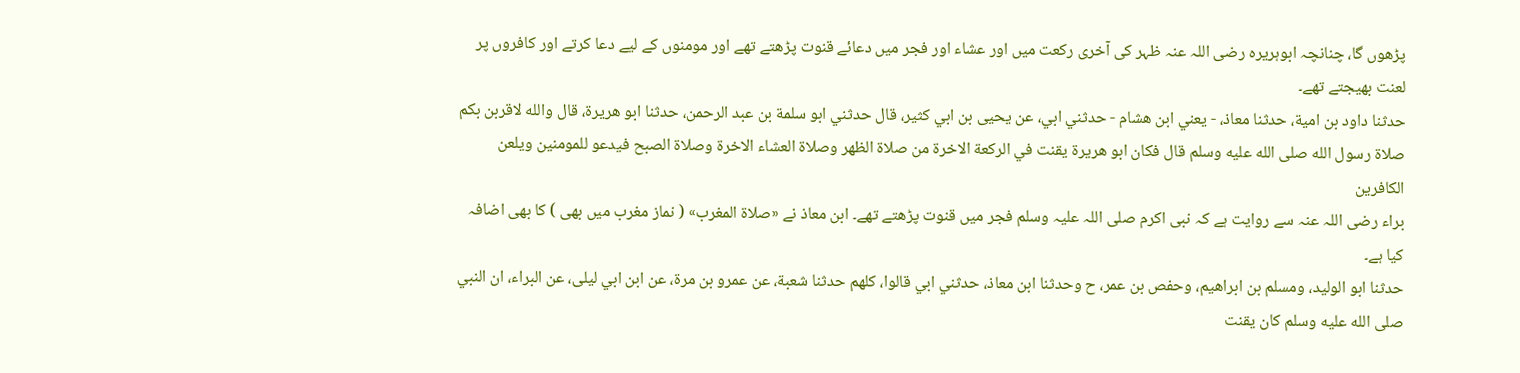پڑھوں گا، چنانچہ ابوہریرہ رضی اللہ عنہ ظہر کی آخری رکعت میں اور عشاء اور فجر میں دعائے قنوت پڑھتے تھے اور مومنوں کے لیے دعا کرتے اور کافروں پر لعنت بھیجتے تھے۔
حدثنا داود بن امية، حدثنا معاذ، - يعني ابن هشام - حدثني ابي، عن يحيى بن ابي كثير، قال حدثني ابو سلمة بن عبد الرحمن، حدثنا ابو هريرة، قال والله لاقربن بكم صلاة رسول الله صلى الله عليه وسلم قال فكان ابو هريرة يقنت في الركعة الاخرة من صلاة الظهر وصلاة العشاء الاخرة وصلاة الصبح فيدعو للمومنين ويلعن الكافرين
براء رضی اللہ عنہ سے روایت ہے کہ نبی اکرم صلی اللہ علیہ وسلم فجر میں قنوت پڑھتے تھے۔ ابن معاذ نے «صلاة المغرب» ( نماز مغرب میں بھی ) کا بھی اضافہ کیا ہے۔
حدثنا ابو الوليد، ومسلم بن ابراهيم، وحفص بن عمر، ح وحدثنا ابن معاذ، حدثني ابي قالوا، كلهم حدثنا شعبة، عن عمرو بن مرة، عن ابن ابي ليلى، عن البراء، ان النبي صلى الله عليه وسلم كان يقنت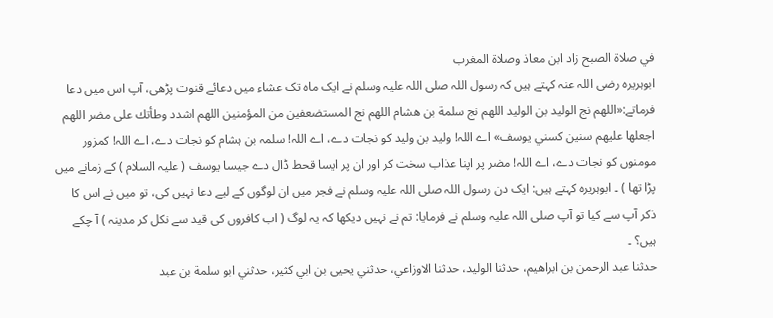في صلاة الصبح زاد ابن معاذ وصلاة المغرب
ابوہریرہ رضی اللہ عنہ کہتے ہیں کہ رسول اللہ صلی اللہ علیہ وسلم نے ایک ماہ تک عشاء میں دعائے قنوت پڑھی، آپ اس میں دعا فرماتے:«اللهم نج الوليد بن الوليد اللهم نج سلمة بن هشام اللهم نج المستضعفين من المؤمنين اللهم اشدد وطأتك على مضر اللهم اجعلها عليهم سنين كسني يوسف» اے اللہ! ولید بن ولید کو نجات دے، اے اللہ! سلمہ بن ہشام کو نجات دے، اے اللہ! کمزور مومنوں کو نجات دے، اے اللہ! مضر پر اپنا عذاب سخت کر اور ان پر ایسا قحط ڈال دے جیسا یوسف ( علیہ السلام ) کے زمانے میں پڑا تھا ) ۔ ابوہریرہ کہتے ہیں: ایک دن رسول اللہ صلی اللہ علیہ وسلم نے فجر میں ان لوگوں کے لیے دعا نہیں کی، تو میں نے اس کا ذکر آپ سے کیا تو آپ صلی اللہ علیہ وسلم نے فرمایا: تم نے نہیں دیکھا کہ یہ لوگ ( اب کافروں کی قید سے نکل کر مدینہ ) آ چکے ہیں؟ ۔
حدثنا عبد الرحمن بن ابراهيم، حدثنا الوليد، حدثنا الاوزاعي، حدثني يحيى بن ابي كثير، حدثني ابو سلمة بن عبد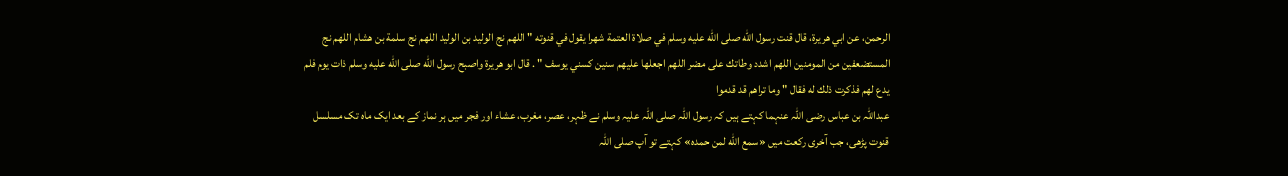الرحمن، عن ابي هريرة، قال قنت رسول الله صلى الله عليه وسلم في صلاة العتمة شهرا يقول في قنوته " اللهم نج الوليد بن الوليد اللهم نج سلمة بن هشام اللهم نج المستضعفين من المومنين اللهم اشدد وطاتك على مضر اللهم اجعلها عليهم سنين كسني يوسف " . قال ابو هريرة واصبح رسول الله صلى الله عليه وسلم ذات يوم فلم يدع لهم فذكرت ذلك له فقال " وما تراهم قد قدموا
عبداللہ بن عباس رضی اللہ عنہما کہتے ہیں کہ رسول اللہ صلی اللہ علیہ وسلم نے ظہر، عصر، مغرب، عشاء اور فجر میں ہر نماز کے بعد ایک ماہ تک مسلسل قنوت پڑھی، جب آخری رکعت میں «سمع الله لمن حمده» کہتے تو آپ صلی اللہ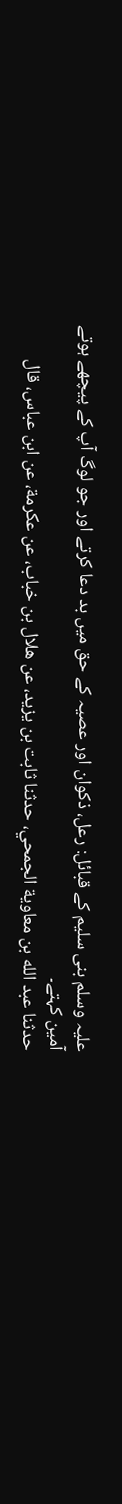علیہ وسلم بنی سلیم کے قبائل: رعل، ذکوان اور عصیہ کے حق میں بد دعا کرتے اور جو لوگ آپ کے پیچھے ہوتے آمین کہتے۔
حدثنا عبد الله بن معاوية الجمحي، حدثنا ثابت بن يزيد، عن هلال بن خباب، عن عكرمة، عن ابن عباس، قال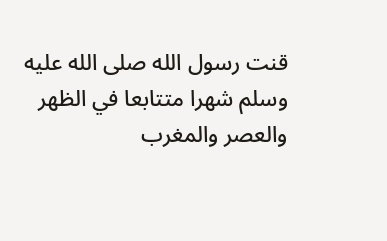قنت رسول الله صلى الله عليه وسلم شهرا متتابعا في الظهر والعصر والمغرب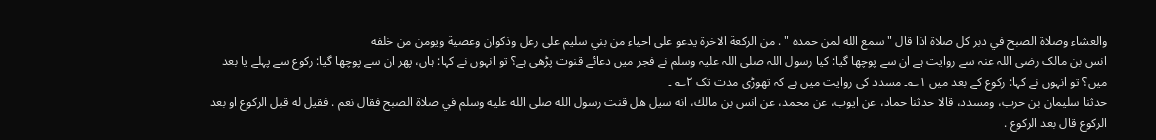والعشاء وصلاة الصبح في دبر كل صلاة اذا قال " سمع الله لمن حمده " . من الركعة الاخرة يدعو على احياء من بني سليم على رعل وذكوان وعصية ويومن من خلفه
انس بن مالک رضی اللہ عنہ سے روایت ہے ان سے پوچھا گیا: کیا رسول اللہ صلی اللہ علیہ وسلم نے فجر میں دعائے قنوت پڑھی ہے؟ تو انہوں نے کہا: ہاں، پھر ان سے پوچھا گیا: رکوع سے پہلے یا بعد میں؟ تو انہوں نے کہا: رکوع کے بعد میں ۱؎۔ مسدد کی روایت میں ہے کہ تھوڑی مدت تک ۲؎ ۔
حدثنا سليمان بن حرب، ومسدد، قالا حدثنا حماد، عن ايوب، عن محمد، عن انس بن مالك، انه سيل هل قنت رسول الله صلى الله عليه وسلم في صلاة الصبح فقال نعم . فقيل له قبل الركوع او بعد الركوع قال بعد الركوع .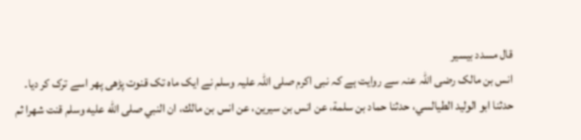قال مسدد بيسير
انس بن مالک رضی اللہ عنہ سے روایت ہے کہ نبی اکرم صلی اللہ علیہ وسلم نے ایک ماہ تک قنوت پڑھی پھر اسے ترک کر دیا۔
حدثنا ابو الوليد الطيالسي، حدثنا حماد بن سلمة، عن انس بن سيرين، عن انس بن مالك، ان النبي صلى الله عليه وسلم قنت شهرا ثم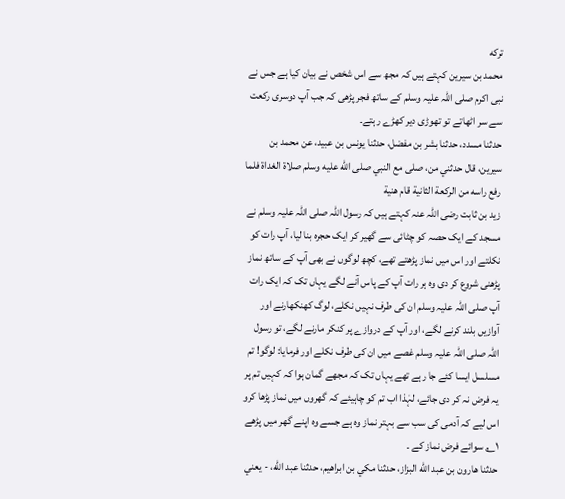تركه
محمد بن سیرین کہتے ہیں کہ مجھ سے اس شخص نے بیان کیا ہے جس نے نبی اکرم صلی اللہ علیہ وسلم کے ساتھ فجر پڑھی کہ جب آپ دوسری رکعت سے سر اٹھاتے تو تھوڑی دیر کھڑے رہتے۔
حدثنا مسدد، حدثنا بشر بن مفضل، حدثنا يونس بن عبيد، عن محمد بن سيرين، قال حدثني من، صلى مع النبي صلى الله عليه وسلم صلاة الغداة فلما رفع راسه من الركعة الثانية قام هنية
زید بن ثابت رضی اللہ عنہ کہتے ہیں کہ رسول اللہ صلی اللہ علیہ وسلم نے مسجد کے ایک حصہ کو چٹائی سے گھیر کر ایک حجرہ بنا لیا، آپ رات کو نکلتے اور اس میں نماز پڑھتے تھے، کچھ لوگوں نے بھی آپ کے ساتھ نماز پڑھنی شروع کر دی وہ ہر رات آپ کے پاس آنے لگے یہاں تک کہ ایک رات آپ صلی اللہ علیہ وسلم ان کی طرف نہیں نکلے، لوگ کھنکھارنے اور آوازیں بلند کرنے لگے، اور آپ کے دروازے پر کنکر مارنے لگے، تو رسول اللہ صلی اللہ علیہ وسلم غصے میں ان کی طرف نکلے اور فرمایا: لوگو! تم مسلسل ایسا کئے جا رہے تھے یہاں تک کہ مجھے گمان ہوا کہ کہیں تم پر یہ فرض نہ کر دی جائے، لہٰذا اب تم کو چاہیئے کہ گھروں میں نماز پڑھا کرو اس لیے کہ آدمی کی سب سے بہتر نماز وہ ہے جسے وہ اپنے گھر میں پڑھے ۱؎ سوائے فرض نماز کے ۔
حدثنا هارون بن عبد الله البزاز، حدثنا مكي بن ابراهيم، حدثنا عبد الله، - يعني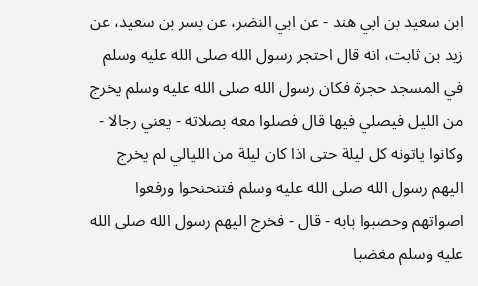ابن سعيد بن ابي هند - عن ابي النضر، عن بسر بن سعيد، عن زيد بن ثابت، انه قال احتجر رسول الله صلى الله عليه وسلم في المسجد حجرة فكان رسول الله صلى الله عليه وسلم يخرج من الليل فيصلي فيها قال فصلوا معه بصلاته - يعني رجالا - وكانوا ياتونه كل ليلة حتى اذا كان ليلة من الليالي لم يخرج اليهم رسول الله صلى الله عليه وسلم فتنحنحوا ورفعوا اصواتهم وحصبوا بابه - قال - فخرج اليهم رسول الله صلى الله عليه وسلم مغضبا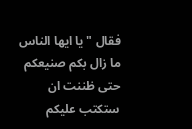فقال " يا ايها الناس ما زال بكم صنيعكم حتى ظننت ان ستكتب عليكم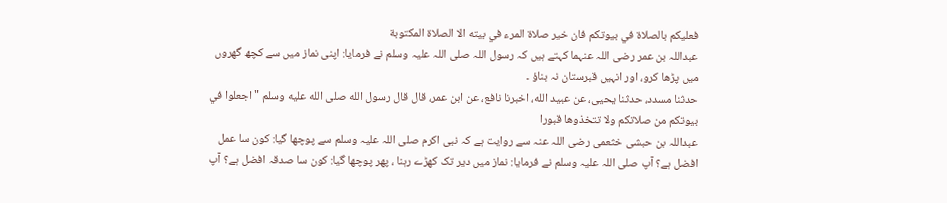فعليكم بالصلاة في بيوتكم فان خير صلاة المرء في بيته الا الصلاة المكتوبة
عبداللہ بن عمر رضی اللہ عنہما کہتے ہیں کہ رسول اللہ صلی اللہ علیہ وسلم نے فرمایا: اپنی نماز میں سے کچھ گھروں میں پڑھا کرو، اور انہیں قبرستان نہ بناؤ ۔
حدثنا مسدد، حدثنا يحيى، عن عبيد الله، اخبرنا نافع، عن ابن عمر، قال قال رسول الله صلى الله عليه وسلم " اجعلوا في بيوتكم من صلاتكم ولا تتخذوها قبورا
عبداللہ بن حبشی خثعمی رضی اللہ عنہ سے روایت ہے کہ نبی اکرم صلی اللہ علیہ وسلم سے پوچھا گیا: کون سا عمل افضل ہے؟ آپ صلی اللہ علیہ وسلم نے فرمایا: نماز میں دیر تک کھڑے رہنا ، پھر پوچھا گیا: کون سا صدقہ افضل ہے؟ آپ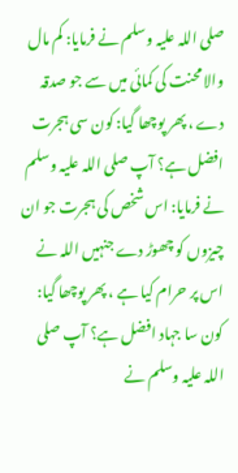صلی اللہ علیہ وسلم نے فرمایا: کم مال والا محنت کی کمائی میں سے جو صدقہ دے ، پھر پوچھا گیا: کون سی ہجرت افضل ہے؟ آپ صلی اللہ علیہ وسلم نے فرمایا: اس شخص کی ہجرت جو ان چیزوں کو چھوڑ دے جنہیں اللہ نے اس پر حرام کیا ہے ، پھر پوچھا گیا: کون سا جہاد افضل ہے؟ آپ صلی اللہ علیہ وسلم نے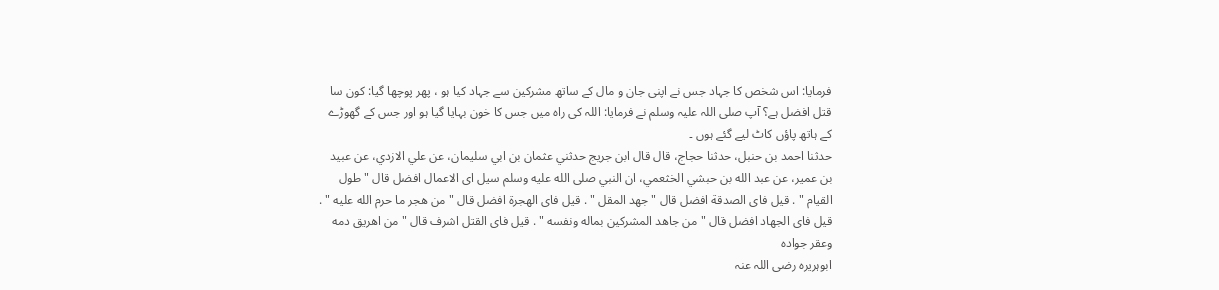فرمایا: اس شخص کا جہاد جس نے اپنی جان و مال کے ساتھ مشرکین سے جہاد کیا ہو ، پھر پوچھا گیا: کون سا قتل افضل ہے؟ آپ صلی اللہ علیہ وسلم نے فرمایا: اللہ کی راہ میں جس کا خون بہایا گیا ہو اور جس کے گھوڑے کے ہاتھ پاؤں کاٹ لیے گئے ہوں ۔
حدثنا احمد بن حنبل، حدثنا حجاج، قال قال ابن جريج حدثني عثمان بن ابي سليمان، عن علي الازدي، عن عبيد بن عمير، عن عبد الله بن حبشي الخثعمي، ان النبي صلى الله عليه وسلم سيل اى الاعمال افضل قال " طول القيام " . قيل فاى الصدقة افضل قال " جهد المقل " . قيل فاى الهجرة افضل قال " من هجر ما حرم الله عليه " . قيل فاى الجهاد افضل قال " من جاهد المشركين بماله ونفسه " . قيل فاى القتل اشرف قال " من اهريق دمه وعقر جواده
ابوہریرہ رضی اللہ عنہ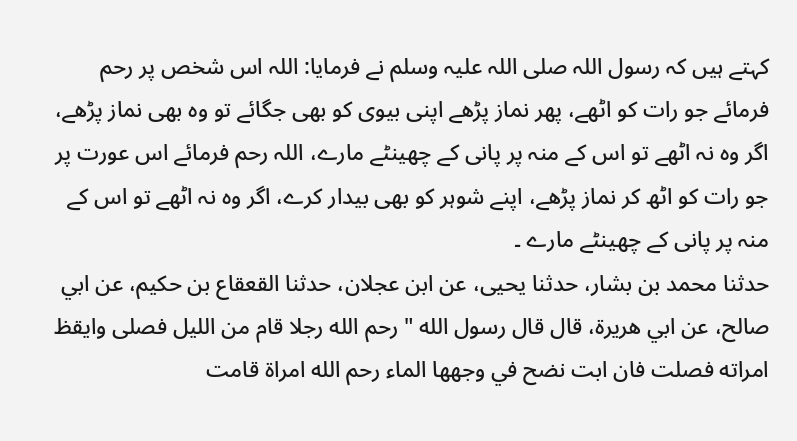کہتے ہیں کہ رسول اللہ صلی اللہ علیہ وسلم نے فرمایا: اللہ اس شخص پر رحم فرمائے جو رات کو اٹھے، پھر نماز پڑھے اپنی بیوی کو بھی جگائے تو وہ بھی نماز پڑھے، اگر وہ نہ اٹھے تو اس کے منہ پر پانی کے چھینٹے مارے، اللہ رحم فرمائے اس عورت پر جو رات کو اٹھ کر نماز پڑھے، اپنے شوہر کو بھی بیدار کرے، اگر وہ نہ اٹھے تو اس کے منہ پر پانی کے چھینٹے مارے ۔
حدثنا محمد بن بشار، حدثنا يحيى، عن ابن عجلان، حدثنا القعقاع بن حكيم، عن ابي صالح، عن ابي هريرة، قال قال رسول الله " رحم الله رجلا قام من الليل فصلى وايقظ امراته فصلت فان ابت نضح في وجهها الماء رحم الله امراة قامت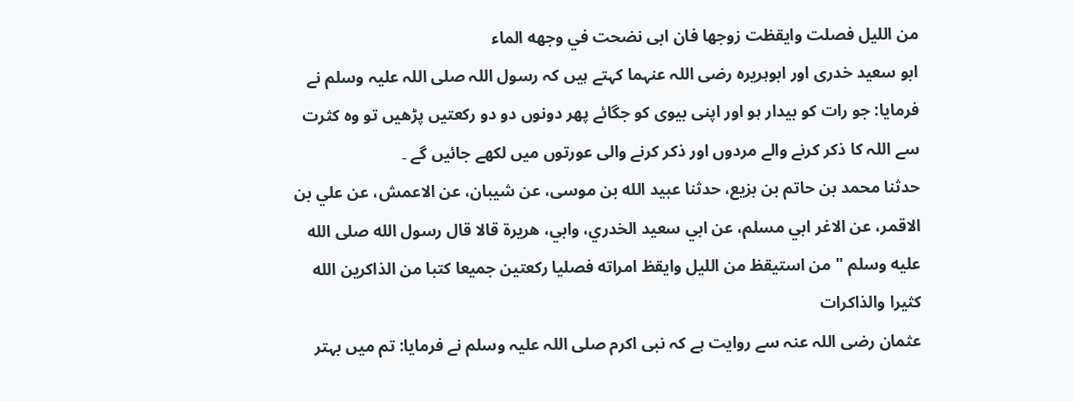من الليل فصلت وايقظت زوجها فان ابى نضحت في وجهه الماء
ابو سعید خدری اور ابوہریرہ رضی اللہ عنہما کہتے ہیں کہ رسول اللہ صلی اللہ علیہ وسلم نے فرمایا: جو رات کو بیدار ہو اور اپنی بیوی کو جگائے پھر دونوں دو دو رکعتیں پڑھیں تو وہ کثرت سے اللہ کا ذکر کرنے والے مردوں اور ذکر کرنے والی عورتوں میں لکھے جائیں گے ۔
حدثنا محمد بن حاتم بن بزيع، حدثنا عبيد الله بن موسى، عن شيبان، عن الاعمش، عن علي بن الاقمر، عن الاغر ابي مسلم، عن ابي سعيد الخدري، وابي، هريرة قالا قال رسول الله صلى الله عليه وسلم " من استيقظ من الليل وايقظ امراته فصليا ركعتين جميعا كتبا من الذاكرين الله كثيرا والذاكرات
عثمان رضی اللہ عنہ سے روایت ہے کہ نبی اکرم صلی اللہ علیہ وسلم نے فرمایا: تم میں بہتر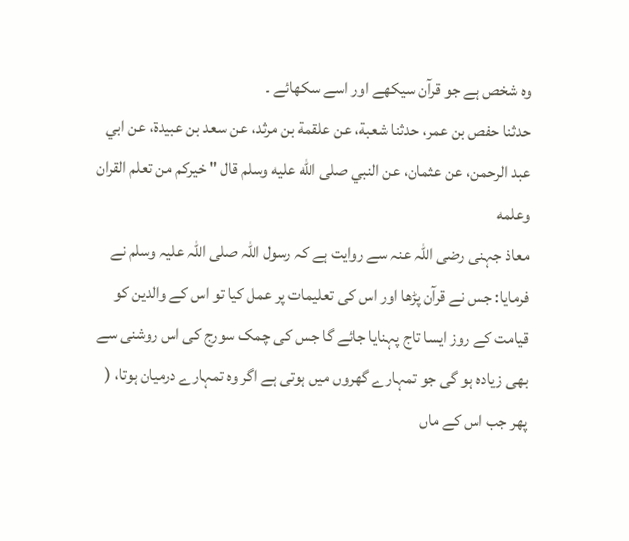وہ شخص ہے جو قرآن سیکھے اور اسے سکھائے ۔
حدثنا حفص بن عمر، حدثنا شعبة، عن علقمة بن مرثد، عن سعد بن عبيدة، عن ابي عبد الرحمن، عن عثمان، عن النبي صلى الله عليه وسلم قال " خيركم من تعلم القران وعلمه
معاذ جہنی رضی اللہ عنہ سے روایت ہے کہ رسول اللہ صلی اللہ علیہ وسلم نے فرمایا: جس نے قرآن پڑھا اور اس کی تعلیمات پر عمل کیا تو اس کے والدین کو قیامت کے روز ایسا تاج پہنایا جائے گا جس کی چمک سورج کی اس روشنی سے بھی زیادہ ہو گی جو تمہارے گھروں میں ہوتی ہے اگر وہ تمہارے درمیان ہوتا، ( پھر جب اس کے ماں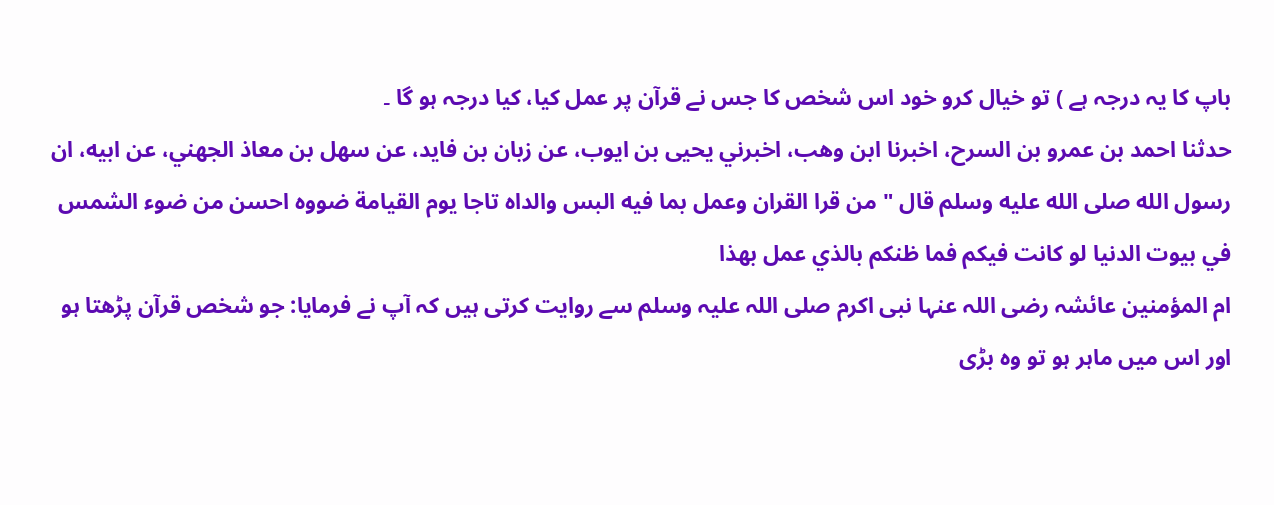باپ کا یہ درجہ ہے ) تو خیال کرو خود اس شخص کا جس نے قرآن پر عمل کیا، کیا درجہ ہو گا ۔
حدثنا احمد بن عمرو بن السرح، اخبرنا ابن وهب، اخبرني يحيى بن ايوب، عن زبان بن فايد، عن سهل بن معاذ الجهني، عن ابيه، ان رسول الله صلى الله عليه وسلم قال " من قرا القران وعمل بما فيه البس والداه تاجا يوم القيامة ضووه احسن من ضوء الشمس في بيوت الدنيا لو كانت فيكم فما ظنكم بالذي عمل بهذا
ام المؤمنین عائشہ رضی اللہ عنہا نبی اکرم صلی اللہ علیہ وسلم سے روایت کرتی ہیں کہ آپ نے فرمایا: جو شخص قرآن پڑھتا ہو اور اس میں ماہر ہو تو وہ بڑی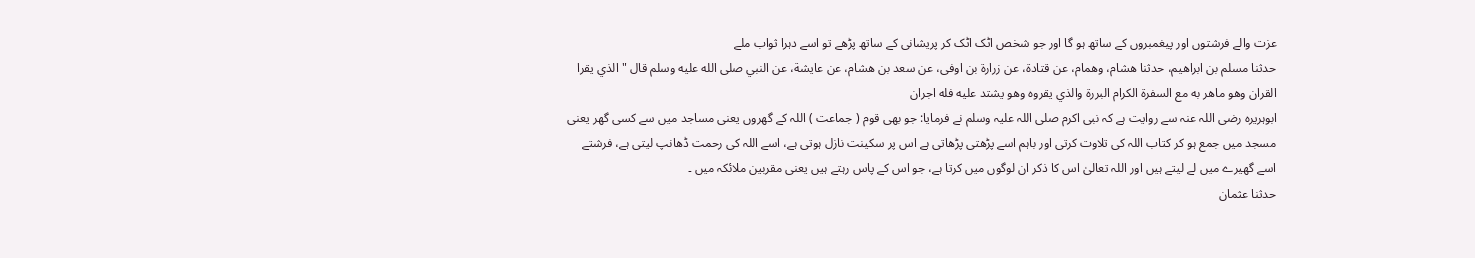عزت والے فرشتوں اور پیغمبروں کے ساتھ ہو گا اور جو شخص اٹک اٹک کر پریشانی کے ساتھ پڑھے تو اسے دہرا ثواب ملے
حدثنا مسلم بن ابراهيم، حدثنا هشام، وهمام، عن قتادة، عن زرارة بن اوفى، عن سعد بن هشام، عن عايشة، عن النبي صلى الله عليه وسلم قال " الذي يقرا القران وهو ماهر به مع السفرة الكرام البررة والذي يقروه وهو يشتد عليه فله اجران
ابوہریرہ رضی اللہ عنہ سے روایت ہے کہ نبی اکرم صلی اللہ علیہ وسلم نے فرمایا: جو بھی قوم ( جماعت ) اللہ کے گھروں یعنی مساجد میں سے کسی گھر یعنی مسجد میں جمع ہو کر کتاب اللہ کی تلاوت کرتی اور باہم اسے پڑھتی پڑھاتی ہے اس پر سکینت نازل ہوتی ہے، اسے اللہ کی رحمت ڈھانپ لیتی ہے، فرشتے اسے گھیرے میں لے لیتے ہیں اور اللہ تعالیٰ اس کا ذکر ان لوگوں میں کرتا ہے، جو اس کے پاس رہتے ہیں یعنی مقربین ملائکہ میں ۔
حدثنا عثمان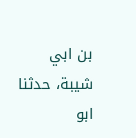بن ابي شيبة، حدثنا ابو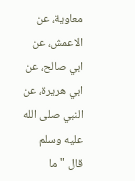معاوية، عن الاعمش، عن ابي صالح، عن ابي هريرة، عن النبي صلى الله عليه وسلم قال " ما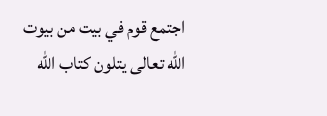اجتمع قوم في بيت من بيوت الله تعالى يتلون كتاب الله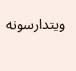ويتدارسونه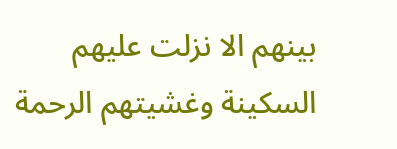بينهم الا نزلت عليهم السكينة وغشيتهم الرحمة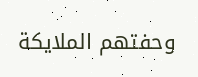وحفتهم الملايكة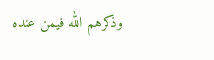وذكرهم الله فيمن عنده